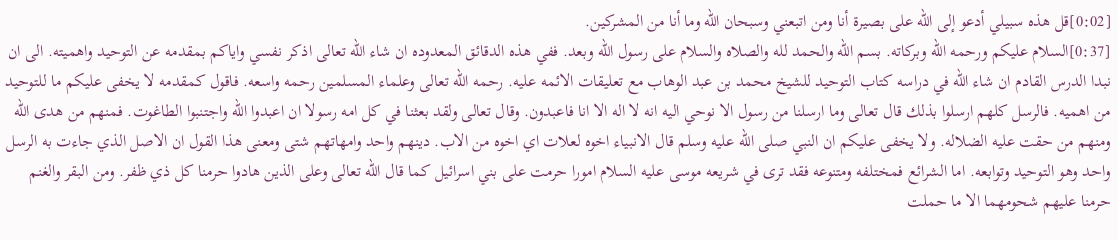[0:02]قل هذه سبيلي أدعو إلى الله على بصيرة أنا ومن اتبعني وسبحان الله وما أنا من المشركين.
[0:37]السلام عليكم ورحمه الله وبركاته. بسم الله والحمد لله والصلاه والسلام على رسول الله وبعد. ففي هذه الدقائق المعدوده ان شاء الله تعالى اذكر نفسي واياكم بمقدمه عن التوحيد واهميته. الى ان نبدا الدرس القادم ان شاء الله في دراسه كتاب التوحيد للشيخ محمد بن عبد الوهاب مع تعليقات الائمه عليه. رحمه الله تعالى وعلماء المسلمين رحمه واسعه. فاقول كمقدمه لا يخفى عليكم ما للتوحيد من اهميه. فالرسل كلهم ارسلوا بذلك قال تعالى وما ارسلنا من رسول الا نوحي اليه انه لا اله الا انا فاعبدون. وقال تعالى ولقد بعثنا في كل امه رسولا ان اعبدوا الله واجتنبوا الطاغوت. فمنهم من هدى الله ومنهم من حقت عليه الضلاله. ولا يخفى عليكم ان النبي صلى الله عليه وسلم قال الانبياء اخوه لعلات اي اخوه من الاب. دينهم واحد وامهاتهم شتى ومعنى هذا القول ان الاصل الذي جاءت به الرسل واحد وهو التوحيد وتوابعه. اما الشرائع فمختلفه ومتنوعه فقد ترى في شريعه موسى عليه السلام امورا حرمت على بني اسرائيل كما قال الله تعالى وعلى الذين هادوا حرمنا كل ذي ظفر. ومن البقر والغنم حرمنا عليهم شحومهما الا ما حملت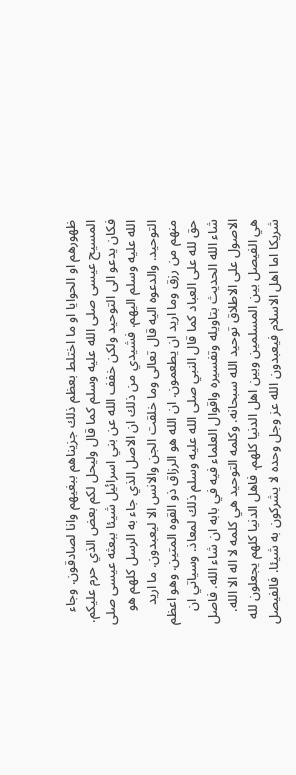ظهورهم او الحوايا او ما اختلط بعظم ذلك جزيناهم ببغيهم وانا لصادقون. وجاء المسيح عيسى صلى الله عليه وسلم كما قال وليحل لكم بعض الذي حرم عليكم. فكان يدعو الى التوحيد ولكن خفف الله عن بني اسرائيل شيئا ببعثه عيسى صلى الله عليه وسلم اليهم. فشيدي من ذلك ان الاصل الذي جاء به الرسل كلهم هو التوحيد. والدعوه اليه قال تعالى وما خلقت الجن والانس الا ليعبدون. ما اريد منهم من رزق وما اريد ان يطعمون. ان الله هو الرزاق ذو القوه المتين. وهو اعظم حق لله على العباد كما قال النبي صلى الله عليه وسلم ذلك لمعاذ. وسياتي ان شاء الله الحديث بتاويله وتفسيره واقوال العلماء فيه في بابه ان شاء الله. فاصل الاصول على الاطلاق توحيد الله سبحانه. وكلمه التوحيد هي كلمه لا اله الا الله. هي الفيصل بين المسلمين وبين اهل الدنيا كلهم. فاهل الدنيا كلهم يجعلون لله شريكا اما اهل الاسلام فيعبدون الله عز وجل وحده لا يشركون به شيئا. فالفيصل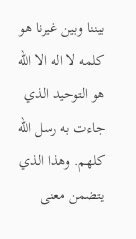بيننا وبين غيرنا هو كلمه لا اله الا الله هو التوحيد الذي جاءت به رسل الله كلهم. وهذا الذي يتضمن معنى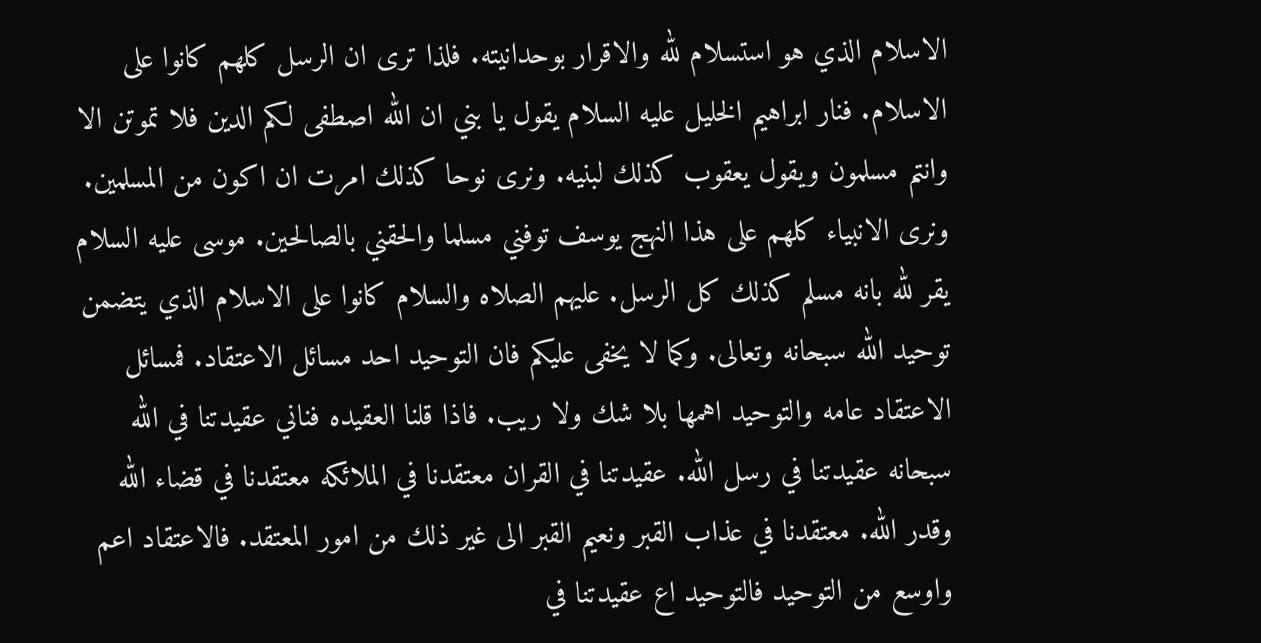الاسلام الذي هو استسلام لله والاقرار بوحدانيته. فلذا ترى ان الرسل كلهم كانوا على الاسلام. فنار ابراهيم الخليل عليه السلام يقول يا بني ان الله اصطفى لكم الدين فلا تموتن الا وانتم مسلمون ويقول يعقوب كذلك لبنيه. ونرى نوحا كذلك امرت ان اكون من المسلمين. ونرى الانبياء كلهم على هذا النهج يوسف توفني مسلما والحقني بالصالحين. موسى عليه السلام يقر لله بانه مسلم كذلك كل الرسل. عليهم الصلاه والسلام كانوا على الاسلام الذي يتضمن توحيد الله سبحانه وتعالى. وكما لا يخفى عليكم فان التوحيد احد مسائل الاعتقاد. فمسائل الاعتقاد عامه والتوحيد اهمها بلا شك ولا ريب. فاذا قلنا العقيده فناني عقيدتنا في الله سبحانه عقيدتنا في رسل الله. عقيدتنا في القران معتقدنا في الملائكه معتقدنا في قضاء الله وقدر الله. معتقدنا في عذاب القبر ونعيم القبر الى غير ذلك من امور المعتقد. فالاعتقاد اعم واوسع من التوحيد فالتوحيد اع عقيدتنا في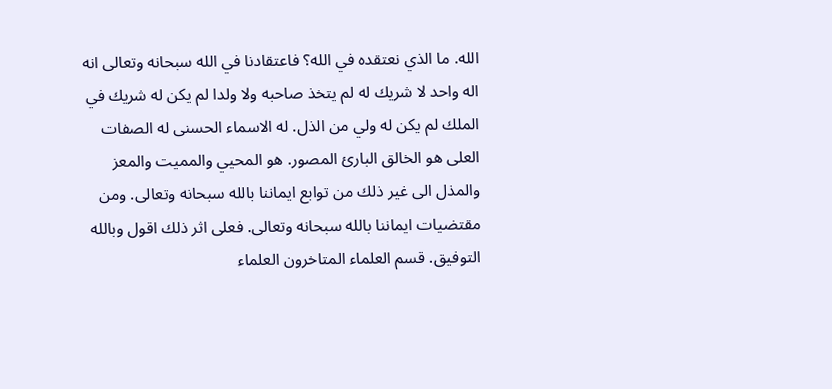الله. ما الذي نعتقده في الله؟ فاعتقادنا في الله سبحانه وتعالى انه اله واحد لا شريك له لم يتخذ صاحبه ولا ولدا لم يكن له شريك في الملك لم يكن له ولي من الذل. له الاسماء الحسنى له الصفات العلى هو الخالق البارئ المصور. هو المحيي والمميت والمعز والمذل الى غير ذلك من توابع ايماننا بالله سبحانه وتعالى. ومن مقتضيات ايماننا بالله سبحانه وتعالى. فعلى اثر ذلك اقول وبالله التوفيق. قسم العلماء المتاخرون العلماء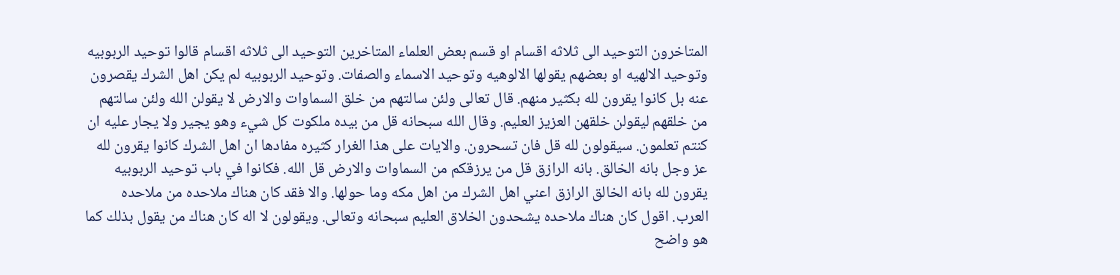المتاخرون التوحيد الى ثلاثه اقسام او قسم بعض العلماء المتاخرين التوحيد الى ثلاثه اقسام قالوا توحيد الربوبيه وتوحيد الالهيه او بعضهم يقولها الالوهيه وتوحيد الاسماء والصفات. وتوحيد الربوبيه لم يكن اهل الشرك يقصرون عنه بل كانوا يقرون لله بكثير منهم. قال تعالى ولئن سالتهم من خلق السماوات والارض لا يقولن الله ولئن سالتهم من خلقهم ليقولن خلقهن العزيز العليم. وقال الله سبحانه قل من بيده ملكوت كل شيء وهو يجير ولا يجار عليه ان كنتم تعلمون. سيقولون لله قل فان تسحرون. والايات على هذا الغرار كثيره مفادها ان اهل الشرك كانوا يقرون لله عز وجل بانه الخالق. بانه الرازق قل من يرزقكم من السماوات والارض قل الله. فكانوا في باب توحيد الربوبيه يقرون لله بانه الخالق الرازق اعني اهل الشرك من اهل مكه وما حولها. والا فقد كان هناك ملاحده من ملاحده العرب. اقول كان هناك ملاحده يشحدون الخلاق العليم سبحانه وتعالى. ويقولون لا اله كان هناك من يقول بذلك كما هو واضح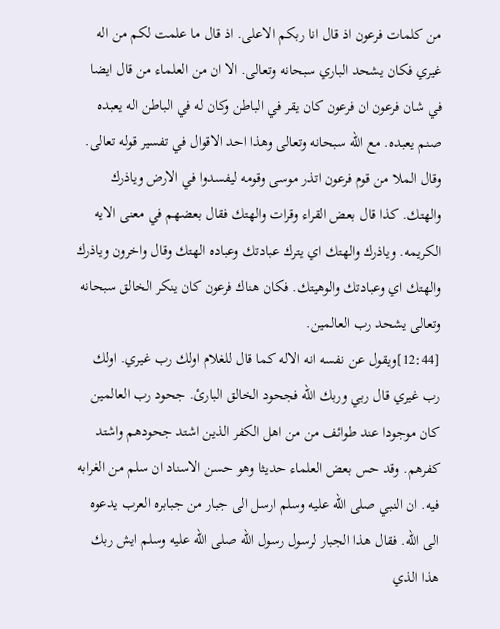من كلمات فرعون اذ قال انا ربكم الاعلى. اذ قال ما علمت لكم من اله غيري فكان يشحد الباري سبحانه وتعالى. الا ان من العلماء من قال ايضا في شان فرعون ان فرعون كان يقر في الباطن وكان له في الباطن اله يعبده صنم يعبده. مع الله سبحانه وتعالى وهذا احد الاقوال في تفسير قوله تعالى. وقال الملا من قوم فرعون اتذر موسى وقومه ليفسدوا في الارض وياذرك والهتك. كذا قال بعض القراء وقرات والهتك فقال بعضهم في معنى الايه الكريمه. وياذرك والهتك اي يترك عبادتك وعباده الهتك وقال واخرون وياذرك والهتك اي وعبادتك والوهيتك. فكان هناك فرعون كان ينكر الخالق سبحانه وتعالى يشحد رب العالمين.
[12:44]ويقول عن نفسه انه الاله كما قال للغلام اولك رب غيري. اولك رب غيري قال ربي وربك الله فجحود الخالق البارئ. جحود رب العالمين كان موجودا عند طوائف من من اهل الكفر الذين اشتد جحودهم واشتد كفرهم. وقد حس بعض العلماء حديثا وهو حسن الاسناد ان سلم من الغرابه فيه. ان النبي صلى الله عليه وسلم ارسل الى جبار من جبابره العرب يدعوه الى الله. فقال هذا الجبار لرسول رسول الله صلى الله عليه وسلم ايش ربك هذا الذي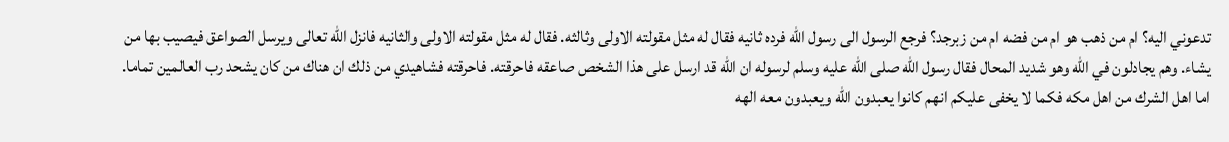تدعوني اليه؟ ام من ذهب هو ام من فضه ام من زبرجد؟ فرجع الرسول الى رسول الله فرده ثانيه فقال له مثل مقولته الاولى وثالثه. فقال له مثل مقولته الاولى والثانيه فانزل الله تعالى ويرسل الصواعق فيصيب بها من يشاء. وهم يجادلون في الله وهو شديد المحال فقال رسول الله صلى الله عليه وسلم لرسوله ان الله قد ارسل على هذا الشخص صاعقه فاحرقته. فاحرقته فشاهيدي من ذلك ان هناك من كان يشحد رب العالمين تماما. اما اهل الشرك من اهل مكه فكما لا يخفى عليكم انهم كانوا يعبدون الله ويعبدون معه الهه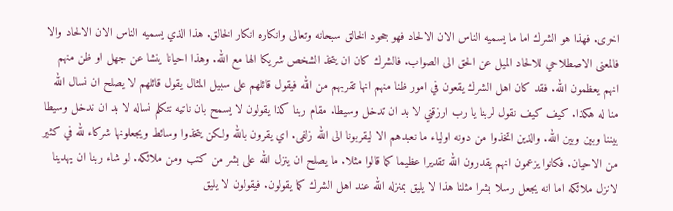اخرى. فهذا هو الشرك اما ما يسميه الناس الان الالحاد فهو جحود الخالق سبحانه وتعالى وانكاره انكار الخالق. هذا الذي يسميه الناس الان الالحاد والا فالمعنى الاصطلاحي للالحاد الميل عن الحق الى الصواب. فالشرك كان ان يتخذ الشخص شريكا الها مع الله. وهذا احيانا ينشا عن جهل او ظن منهم انهم يعظمون الله. فقد كان اهل الشرك يقعون في امور ظنا منهم انها تقربهم من الله فيقول قائلهم على سبيل المثال يقول قائلهم لا يصلح ان نسال الله منا له هكذا. كيف كيف نقول لربنا يا رب ارزقني لا بد ان تدخل وسيطا. مقام ربنا كذا يقولون لا يسمح بان ناتيه نتكلم نساله لا بد ان ندخل وسيطا بيننا وبين وبين الله. والذين اتخذوا من دونه اولياء ما نعبدهم الا ليقربونا الى الله زلفى. اي يقرون بالله ولكن يتخذوا وسائط ويجعلونها شركاء لله في كثير من الاحيان. فكانوا يزعمون انهم يقدرون الله تقديرا عظيما كما قالوا مثلا. ما يصلح ان ينزل الله على بشر من كتب ومن ملائكه. لو شاء ربنا ان يهدينا لانزل ملائكه اما انه يجعل رسلا بشرا مثلنا هذا لا يليق بمنزله الله عند اهل الشرك كما يقولون. فيقولون لا يليق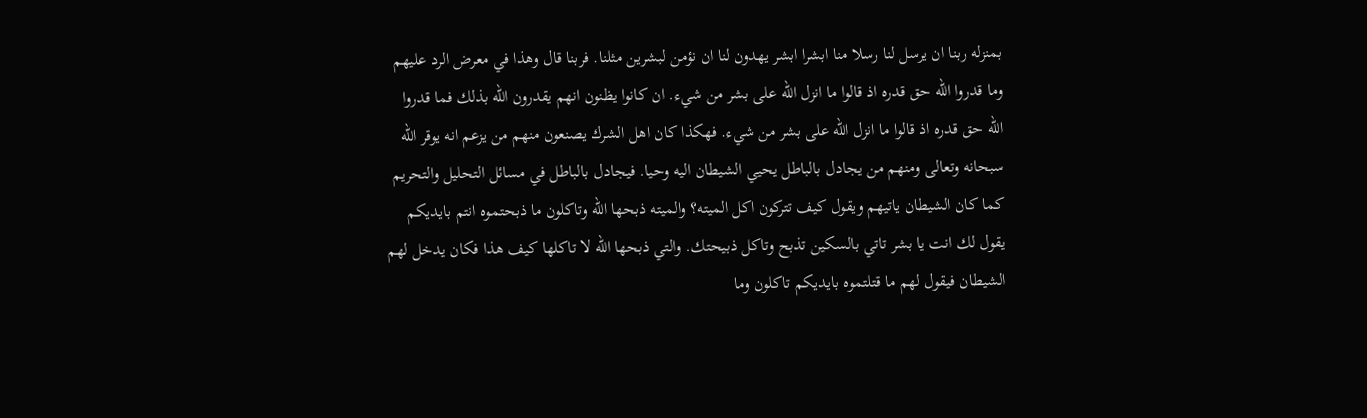بمنزله ربنا ان يرسل لنا رسلا منا ابشرا ابشر يهدون لنا ان نؤمن لبشرين مثلنا. فربنا قال وهذا في معرض الرد عليهم وما قدروا الله حق قدره اذ قالوا ما انزل الله على بشر من شيء. ان كانوا يظنون انهم يقدرون الله بذلك فما قدروا الله حق قدره اذ قالوا ما انزل الله على بشر من شيء. فهكذا كان اهل الشرك يصنعون منهم من يزعم انه يوقر الله سبحانه وتعالى ومنهم من يجادل بالباطل يحيي الشيطان اليه وحيا. فيجادل بالباطل في مسائل التحليل والتحريم كما كان الشيطان ياتيهم ويقول كيف تتركون اكل الميته؟ والميته ذبحها الله وتاكلون ما ذبحتموه انتم بايديكم يقول لك انت يا بشر تاتي بالسكين تذبح وتاكل ذبيحتك. والتي ذبحها الله لا تاكلها كيف هذا فكان يدخل لهم الشيطان فيقول لهم ما قتلتموه بايديكم تاكلون وما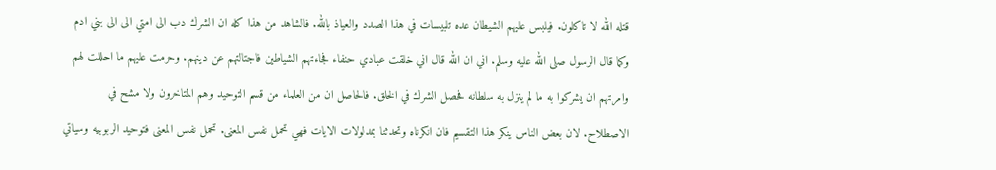قتله الله لا تاكلون. فيلبس عليهم الشيطان عده تلبيسات في هذا الصدد والعياذ بالله. فالشاهد من هذا كله ان الشرك دب الى امتي الى الى بني ادم وكما قال الرسول صلى الله عليه وسلم. اني ان الله قال اني خلقت عبادي حنفاء فجاءتهم الشياطين فاجتالتهم عن دينهم. وحرمت عليهم ما احللت لهم وامرتهم ان يشركوا به ما لم ينزل به سلطانه فحصل الشرك في الخلق. فالحاصل ان من العلماء من قسم التوحيد وهم المتاخرون ولا مشح في الاصطلاح. لان بعض الناس ينكر هذا التقسيم فان انكرناه وتحدثنا بمدلولات الايات فهي تحمل نفس المعنى. تحمل نفس المعنى فتوحيد الربوبيه وسياتي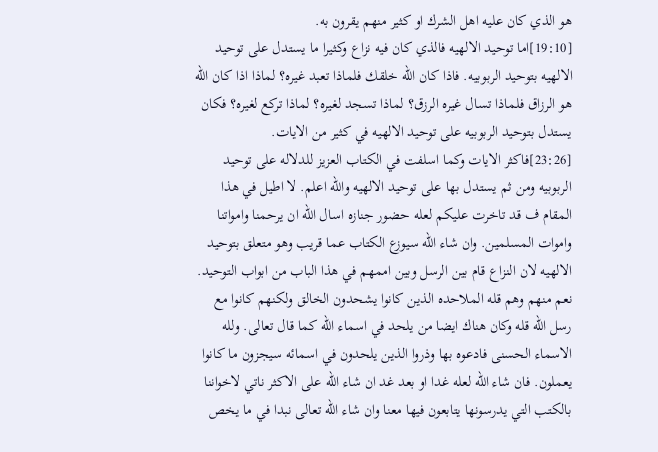هو الذي كان عليه اهل الشرك او كثير منهم يقرون به.
[19:10]اما توحيد الالهيه فالذي كان فيه نزاع وكثيرا ما يستدل على توحيد الالهيه بتوحيد الربوبيه. فاذا كان الله خلقك فلماذا تعبد غيره؟ لماذا اذا كان الله هو الرزاق فلماذا تسال غيره الرزق؟ لماذا تسجد لغيره؟ لماذا تركع لغيره؟ فكان يستدل بتوحيد الربوبيه على توحيد الالهيه في كثير من الايات.
[23:26]فاكثر الايات وكما اسلفت في الكتاب العزيز للدلاله على توحيد الربوبيه ومن ثم يستدل بها على توحيد الالهيه والله اعلم. لا اطيل في هذا المقام ف قد تاخرت عليكم لعله حضور جنازه اسال الله ان يرحمنا وامواتنا واموات المسلمين. وان شاء الله سيوزع الكتاب عما قريب وهو متعلق بتوحيد الالهيه لان النزاع قام بين الرسل وبين اممهم في هذا الباب من ابواب التوحيد. نعم منهم وهم قله الملاحده الذين كانوا يشحدون الخالق ولكنهم كانوا مع رسل الله قله وكان هناك ايضا من يلحد في اسماء الله كما قال تعالى. ولله الاسماء الحسنى فادعوه بها وذروا الذين يلحدون في اسمائه سيجزون ما كانوا يعملون. فان شاء الله لعله غدا او بعد غد ان شاء الله على الاكثر ناتي لاخواننا بالكتب التي يدرسونها يتابعون فيها معنا وان شاء الله تعالى نبدا في ما يخص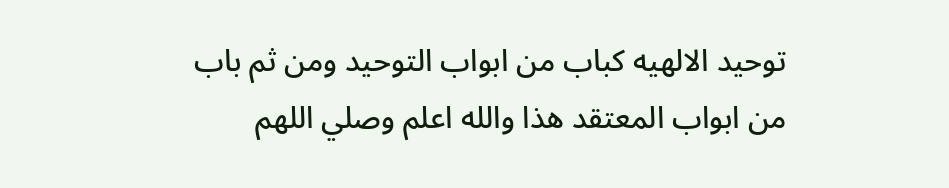توحيد الالهيه كباب من ابواب التوحيد ومن ثم باب من ابواب المعتقد هذا والله اعلم وصلي اللهم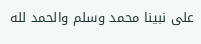على نبينا محمد وسلم والحمد لله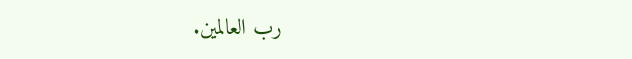رب العالمين.